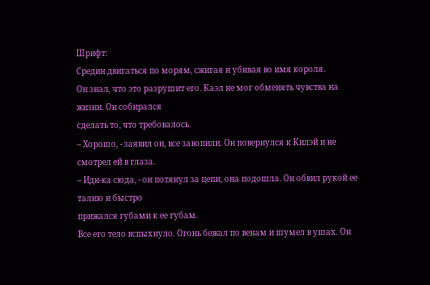Шрифт:
Средин двигаться по морям, сжигая и убивая во имя короля.
Он знал, что это разрушит его. Каэл не мог обменять чувства на жизни. Он собирался
сделать то, что требовалось.
– Хорошо, - заявил он, все завопили. Он повернулся к Килэй и не смотрел ей в глаза.
– Иди-ка сюда, - он потянул за цепи, она подошла. Он обвил рукой ее талию и быстро
прижался губами к ее губам.
Все его тело вспыхнуло. Огонь бежал по венам и шумел в ушах. Он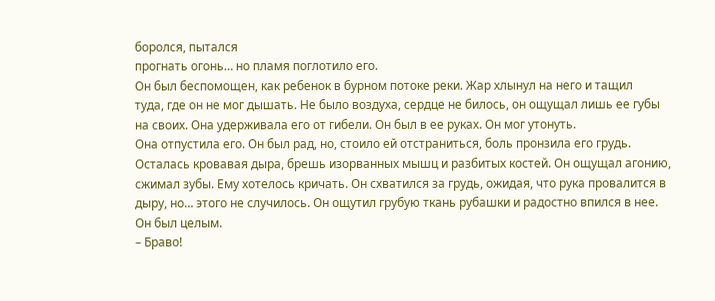боролся, пытался
прогнать огонь… но пламя поглотило его.
Он был беспомощен, как ребенок в бурном потоке реки. Жар хлынул на него и тащил
туда, где он не мог дышать. Не было воздуха, сердце не билось, он ощущал лишь ее губы
на своих. Она удерживала его от гибели. Он был в ее руках. Он мог утонуть.
Она отпустила его. Он был рад, но, стоило ей отстраниться, боль пронзила его грудь.
Осталась кровавая дыра, брешь изорванных мышц и разбитых костей. Он ощущал агонию,
сжимал зубы. Ему хотелось кричать. Он схватился за грудь, ожидая, что рука провалится в
дыру, но… этого не случилось. Он ощутил грубую ткань рубашки и радостно впился в нее.
Он был целым.
– Браво!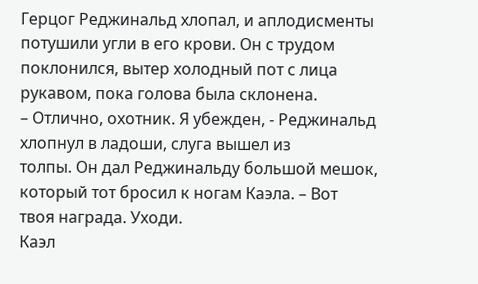Герцог Реджинальд хлопал, и аплодисменты потушили угли в его крови. Он с трудом
поклонился, вытер холодный пот с лица рукавом, пока голова была склонена.
– Отлично, охотник. Я убежден, - Реджинальд хлопнул в ладоши, слуга вышел из
толпы. Он дал Реджинальду большой мешок, который тот бросил к ногам Каэла. – Вот
твоя награда. Уходи.
Каэл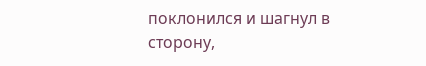поклонился и шагнул в сторону,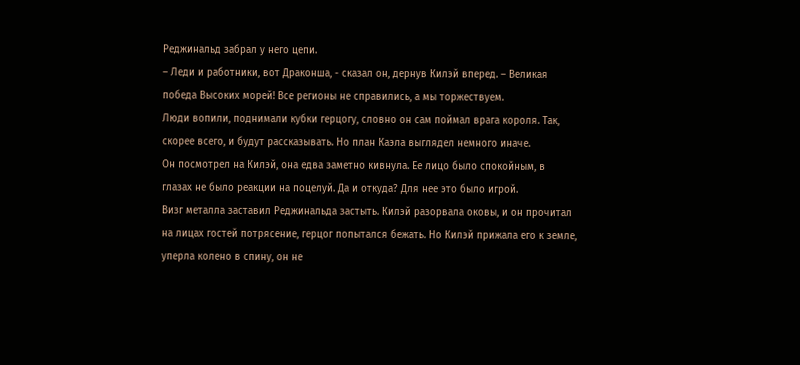Реджинальд забрал у него цепи.
– Леди и работники, вот Драконша, - сказал он, дернув Килэй вперед. – Великая
победа Высоких морей! Все регионы не справились, а мы торжествуем.
Люди вопили, поднимали кубки герцогу, словно он сам поймал врага короля. Так,
скорее всего, и будут рассказывать. Но план Каэла выглядел немного иначе.
Он посмотрел на Килэй, она едва заметно кивнула. Ее лицо было спокойным, в
глазах не было реакции на поцелуй. Да и откуда? Для нее это было игрой.
Визг металла заставил Реджинальда застыть. Килэй разорвала оковы, и он прочитал
на лицах гостей потрясение, герцог попытался бежать. Но Килэй прижала его к земле,
уперла колено в спину, он не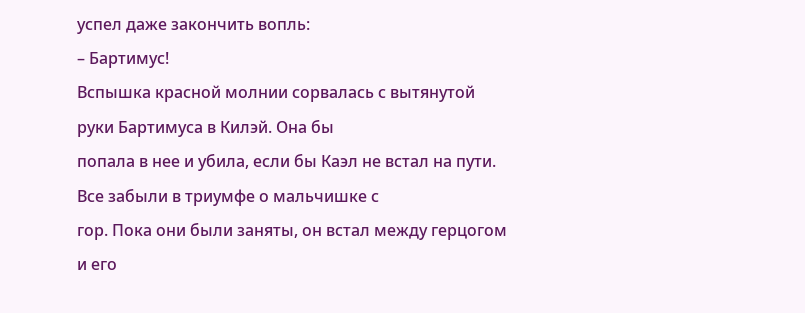успел даже закончить вопль:
– Бартимус!
Вспышка красной молнии сорвалась с вытянутой руки Бартимуса в Килэй. Она бы
попала в нее и убила, если бы Каэл не встал на пути. Все забыли в триумфе о мальчишке с
гор. Пока они были заняты, он встал между герцогом и его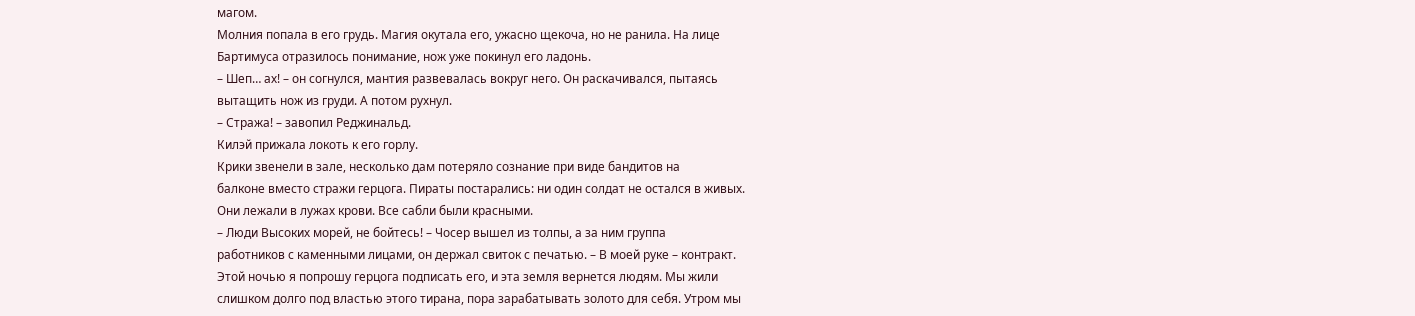магом.
Молния попала в его грудь. Магия окутала его, ужасно щекоча, но не ранила. На лице
Бартимуса отразилось понимание, нож уже покинул его ладонь.
– Шеп… ах! – он согнулся, мантия развевалась вокруг него. Он раскачивался, пытаясь
вытащить нож из груди. А потом рухнул.
– Стража! – завопил Реджинальд.
Килэй прижала локоть к его горлу.
Крики звенели в зале, несколько дам потеряло сознание при виде бандитов на
балконе вместо стражи герцога. Пираты постарались: ни один солдат не остался в живых.
Они лежали в лужах крови. Все сабли были красными.
– Люди Высоких морей, не бойтесь! – Чосер вышел из толпы, а за ним группа
работников с каменными лицами, он держал свиток с печатью. – В моей руке – контракт.
Этой ночью я попрошу герцога подписать его, и эта земля вернется людям. Мы жили
слишком долго под властью этого тирана, пора зарабатывать золото для себя. Утром мы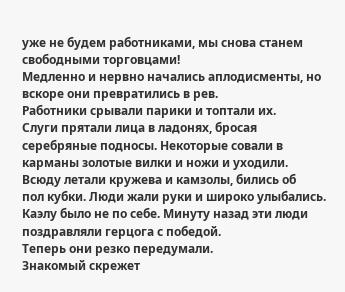уже не будем работниками, мы снова станем свободными торговцами!
Медленно и нервно начались аплодисменты, но вскоре они превратились в рев.
Работники срывали парики и топтали их.
Слуги прятали лица в ладонях, бросая серебряные подносы. Некоторые совали в
карманы золотые вилки и ножи и уходили. Всюду летали кружева и камзолы, бились об
пол кубки. Люди жали руки и широко улыбались.
Каэлу было не по себе. Минуту назад эти люди поздравляли герцога с победой.
Теперь они резко передумали.
Знакомый скрежет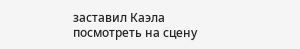заставил Каэла посмотреть на сцену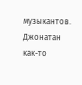музыкантов. Джонатан как-то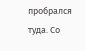пробрался туда. Со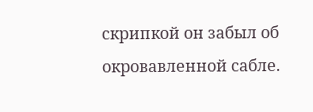скрипкой он забыл об окровавленной сабле.